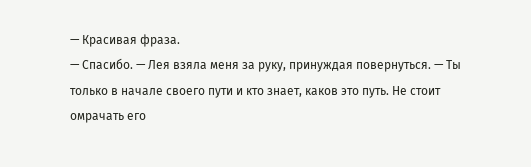— Красивая фраза.
— Спасибо. — Лея взяла меня за руку, принуждая повернуться. — Ты только в начале своего пути и кто знает, каков это путь. Не стоит омрачать его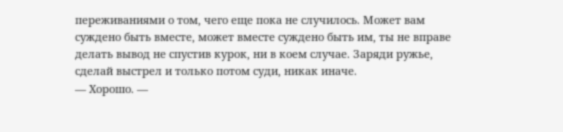переживаниями о том, чего еще пока не случилось. Может вам суждено быть вместе, может вместе суждено быть им, ты не вправе делать вывод не спустив курок, ни в коем случае. Заряди ружье, сделай выстрел и только потом суди, никак иначе.
— Хорошо. —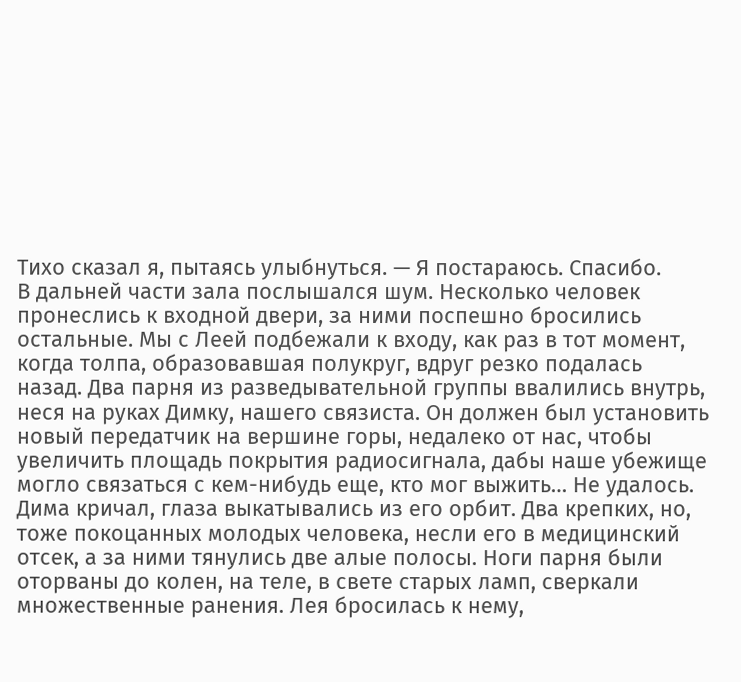Тихо сказал я, пытаясь улыбнуться. — Я постараюсь. Спасибо.
В дальней части зала послышался шум. Несколько человек пронеслись к входной двери, за ними поспешно бросились остальные. Мы с Леей подбежали к входу, как раз в тот момент, когда толпа, образовавшая полукруг, вдруг резко подалась назад. Два парня из разведывательной группы ввалились внутрь, неся на руках Димку, нашего связиста. Он должен был установить новый передатчик на вершине горы, недалеко от нас, чтобы увеличить площадь покрытия радиосигнала, дабы наше убежище могло связаться с кем-нибудь еще, кто мог выжить… Не удалось.
Дима кричал, глаза выкатывались из его орбит. Два крепких, но, тоже покоцанных молодых человека, несли его в медицинский отсек, а за ними тянулись две алые полосы. Ноги парня были оторваны до колен, на теле, в свете старых ламп, сверкали множественные ранения. Лея бросилась к нему,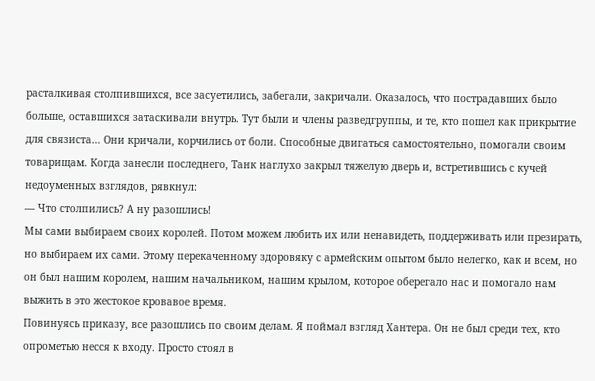расталкивая столпившихся, все засуетились, забегали, закричали. Оказалось, что пострадавших было больше, оставшихся затаскивали внутрь. Тут были и члены разведгруппы, и те, кто пошел как прикрытие для связиста… Они кричали, корчились от боли. Способные двигаться самостоятельно, помогали своим товарищам. Когда занесли последнего, Танк наглухо закрыл тяжелую дверь и, встретившись с кучей недоуменных взглядов, рявкнул:
— Что столпились? А ну разошлись!
Мы сами выбираем своих королей. Потом можем любить их или ненавидеть, поддерживать или презирать, но выбираем их сами. Этому перекаченному здоровяку с армейским опытом было нелегко, как и всем, но он был нашим королем, нашим начальником, нашим крылом, которое оберегало нас и помогало нам выжить в это жестокое кровавое время.
Повинуясь приказу, все разошлись по своим делам. Я поймал взгляд Хантера. Он не был среди тех, кто опрометью несся к входу. Просто стоял в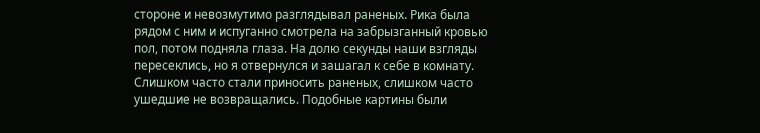стороне и невозмутимо разглядывал раненых. Рика была рядом с ним и испуганно смотрела на забрызганный кровью пол, потом подняла глаза. На долю секунды наши взгляды пересеклись, но я отвернулся и зашагал к себе в комнату. Слишком часто стали приносить раненых, слишком часто ушедшие не возвращались. Подобные картины были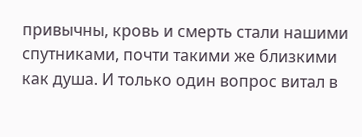привычны, кровь и смерть стали нашими спутниками, почти такими же близкими как душа. И только один вопрос витал в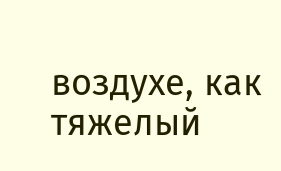воздухе, как тяжелый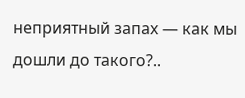неприятный запах — как мы дошли до такого?..